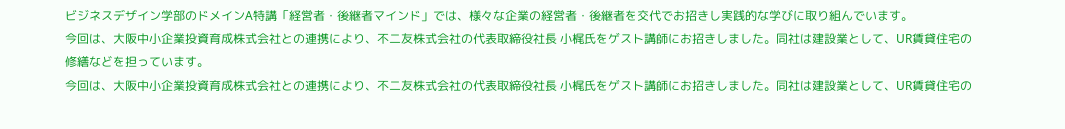ビジネスデザイン学部のドメインA特講「経営者・後継者マインド」では、様々な企業の経営者・後継者を交代でお招きし実践的な学びに取り組んでいます。
今回は、大阪中小企業投資育成株式会社との連携により、不二友株式会社の代表取締役社長 小梶氏をゲスト講師にお招きしました。同社は建設業として、UR賃貸住宅の修繕などを担っています。
今回は、大阪中小企業投資育成株式会社との連携により、不二友株式会社の代表取締役社長 小梶氏をゲスト講師にお招きしました。同社は建設業として、UR賃貸住宅の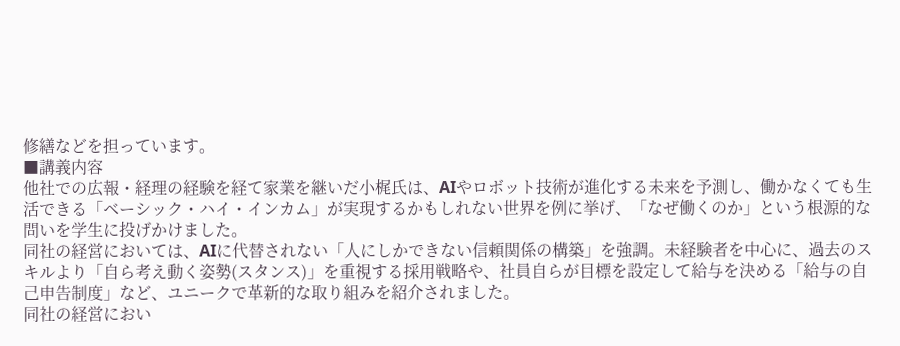修繕などを担っています。
■講義内容
他社での広報・経理の経験を経て家業を継いだ小梶氏は、AIやロボット技術が進化する未来を予測し、働かなくても生活できる「ベーシック・ハイ・インカム」が実現するかもしれない世界を例に挙げ、「なぜ働くのか」という根源的な問いを学生に投げかけました。
同社の経営においては、AIに代替されない「人にしかできない信頼関係の構築」を強調。未経験者を中心に、過去のスキルより「自ら考え動く姿勢(スタンス)」を重視する採用戦略や、社員自らが目標を設定して給与を決める「給与の自己申告制度」など、ユニークで革新的な取り組みを紹介されました。
同社の経営におい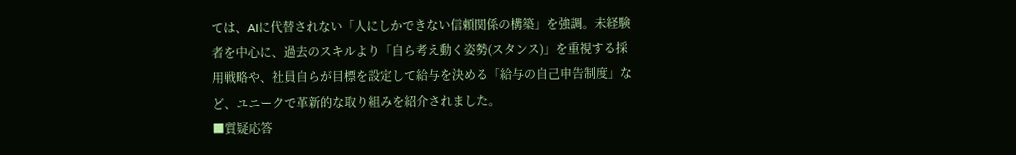ては、AIに代替されない「人にしかできない信頼関係の構築」を強調。未経験者を中心に、過去のスキルより「自ら考え動く姿勢(スタンス)」を重視する採用戦略や、社員自らが目標を設定して給与を決める「給与の自己申告制度」など、ユニークで革新的な取り組みを紹介されました。
■質疑応答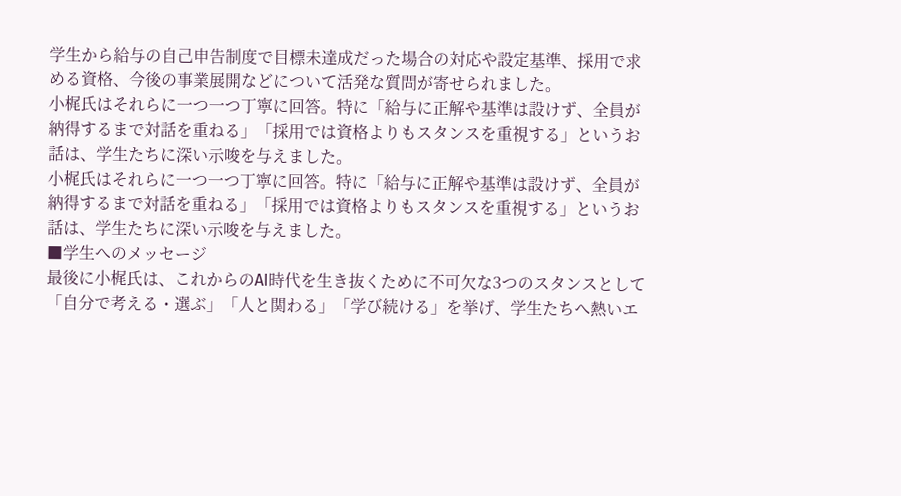学生から給与の自己申告制度で目標未達成だった場合の対応や設定基準、採用で求める資格、今後の事業展開などについて活発な質問が寄せられました。
小梶氏はそれらに一つ一つ丁寧に回答。特に「給与に正解や基準は設けず、全員が納得するまで対話を重ねる」「採用では資格よりもスタンスを重視する」というお話は、学生たちに深い示唆を与えました。
小梶氏はそれらに一つ一つ丁寧に回答。特に「給与に正解や基準は設けず、全員が納得するまで対話を重ねる」「採用では資格よりもスタンスを重視する」というお話は、学生たちに深い示唆を与えました。
■学生へのメッセージ
最後に小梶氏は、これからのAI時代を生き抜くために不可欠な3つのスタンスとして「自分で考える・選ぶ」「人と関わる」「学び続ける」を挙げ、学生たちへ熱いエ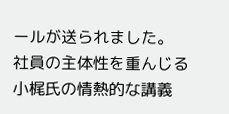ールが送られました。
社員の主体性を重んじる小梶氏の情熱的な講義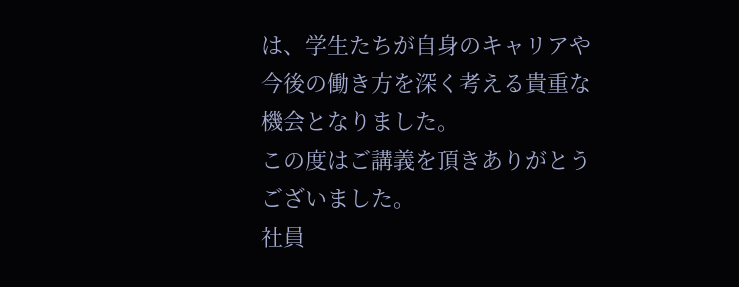は、学生たちが自身のキャリアや今後の働き方を深く考える貴重な機会となりました。
この度はご講義を頂きありがとうございました。
社員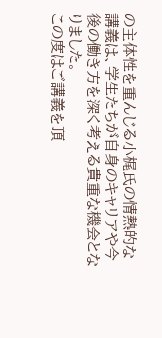の主体性を重んじる小梶氏の情熱的な講義は、学生たちが自身のキャリアや今後の働き方を深く考える貴重な機会となりました。
この度はご講義を頂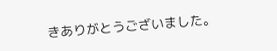きありがとうございました。